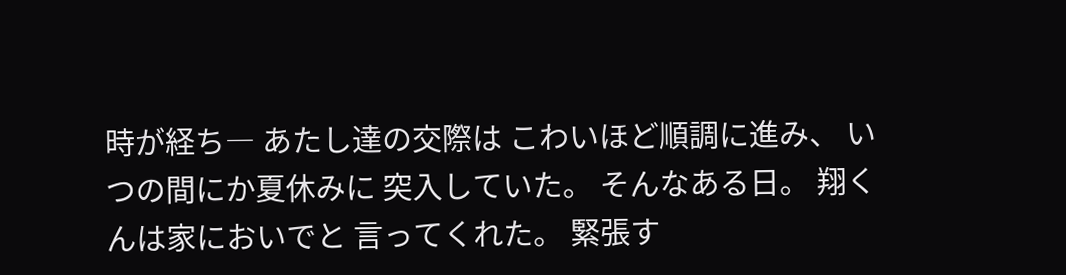時が経ち― あたし達の交際は こわいほど順調に進み、 いつの間にか夏休みに 突入していた。 そんなある日。 翔くんは家においでと 言ってくれた。 緊張す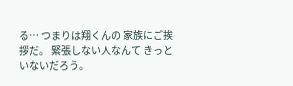る… つまりは翔くんの 家族にご挨拶だ。 緊張しない人なんて きっといないだろう。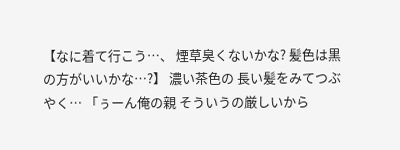【なに着て行こう…、 煙草臭くないかな? 髪色は黒の方がいいかな…?】 濃い茶色の 長い髪をみてつぶやく… 「ぅーん俺の親 そういうの厳しいから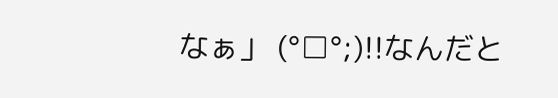なぁ」 (°□°;)!!なんだと